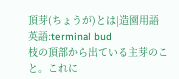頂芽(ちょうが)とは|造園用語
英語:terminal bud
枝の頂部から出ている主芽のこと。これに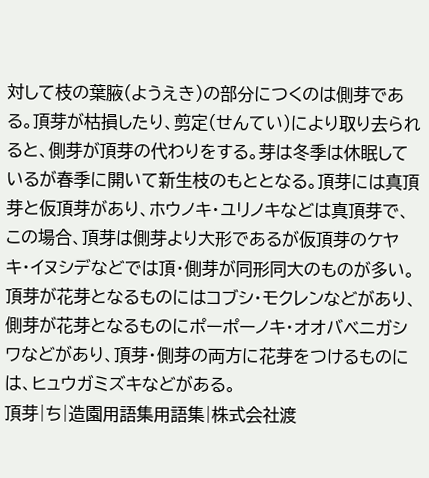対して枝の葉腋(ようえき)の部分につくのは側芽である。頂芽が枯損したり、剪定(せんてい)により取り去られると、側芽が頂芽の代わりをする。芽は冬季は休眠しているが春季に開いて新生枝のもととなる。頂芽には真頂芽と仮頂芽があり、ホウノキ・ユリノキなどは真頂芽で、この場合、頂芽は側芽より大形であるが仮頂芽のケヤキ・イヌシデなどでは頂・側芽が同形同大のものが多い。頂芽が花芽となるものにはコブシ・モクレンなどがあり、側芽が花芽となるものにポーポーノキ・オオバベニガシワなどがあり、頂芽・側芽の両方に花芽をつけるものには、ヒュウガミズキなどがある。
頂芽|ち|造園用語集用語集|株式会社渡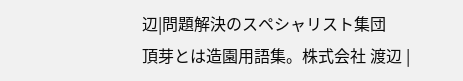辺|問題解決のスペシャリスト集団
頂芽とは造園用語集。株式会社 渡辺 |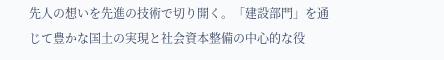先人の想いを先進の技術で切り開く。「建設部門」を通じて豊かな国土の実現と社会資本整備の中心的な役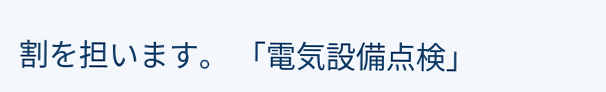割を担います。 「電気設備点検」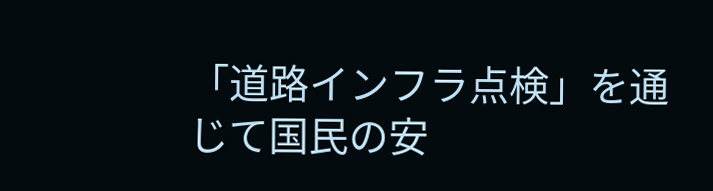「道路インフラ点検」を通じて国民の安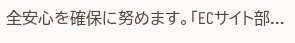全安心を確保に努めます。「ECサイト部...